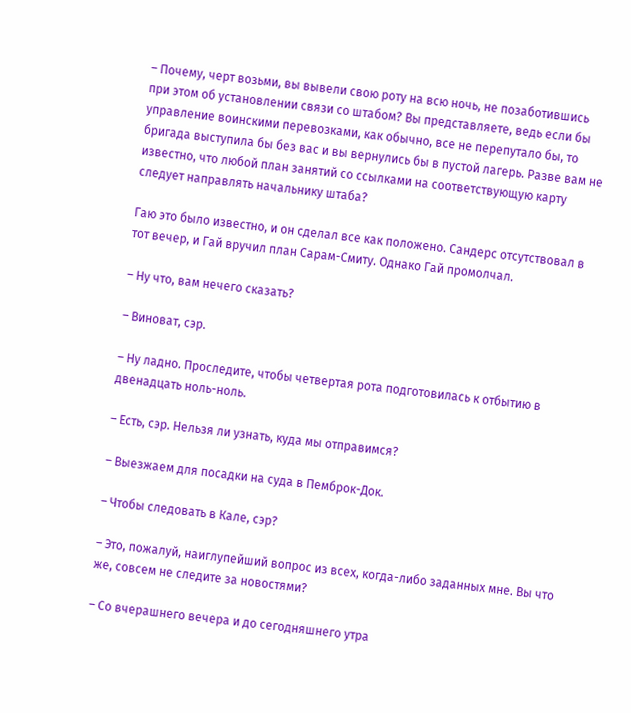– Почему, черт возьми, вы вывели свою роту на всю ночь, не позаботившись при этом об установлении связи со штабом? Вы представляете, ведь если бы управление воинскими перевозками, как обычно, все не перепутало бы, то бригада выступила бы без вас и вы вернулись бы в пустой лагерь. Разве вам не известно, что любой план занятий со ссылками на соответствующую карту следует направлять начальнику штаба?

Гаю это было известно, и он сделал все как положено. Сандерс отсутствовал в тот вечер, и Гай вручил план Сарам-Смиту. Однако Гай промолчал.

– Ну что, вам нечего сказать?

– Виноват, сэр.

– Ну ладно. Проследите, чтобы четвертая рота подготовилась к отбытию в двенадцать ноль-ноль.

– Есть, сэр. Нельзя ли узнать, куда мы отправимся?

– Выезжаем для посадки на суда в Пемброк-Док.

– Чтобы следовать в Кале, сэр?

– Это, пожалуй, наиглупейший вопрос из всех, когда-либо заданных мне. Вы что же, совсем не следите за новостями?

– Со вчерашнего вечера и до сегодняшнего утра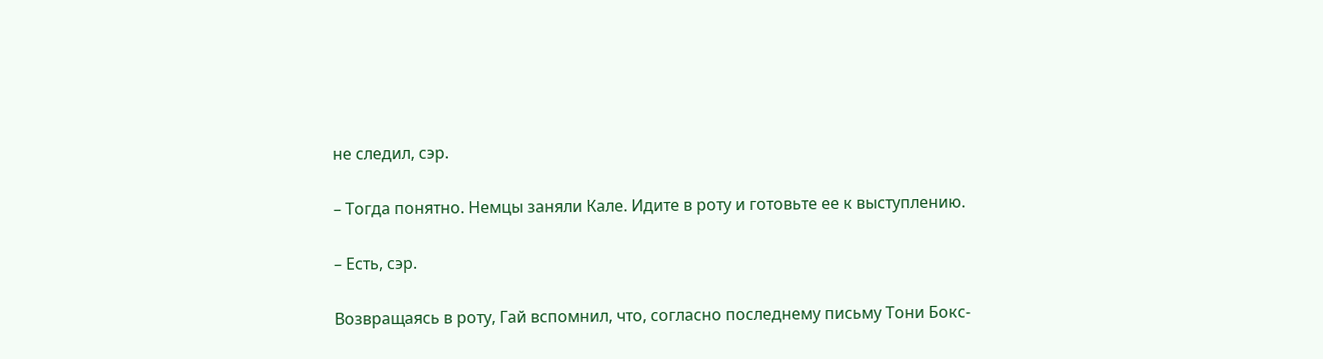не следил, сэр.

– Тогда понятно. Немцы заняли Кале. Идите в роту и готовьте ее к выступлению.

– Есть, сэр.

Возвращаясь в роту, Гай вспомнил, что, согласно последнему письму Тони Бокс-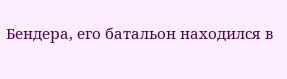Бендера, его батальон находился в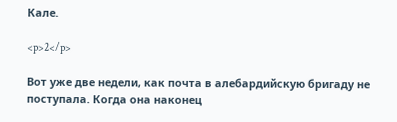Кале.

<p>2</p>

Вот уже две недели, как почта в алебардийскую бригаду не поступала. Когда она наконец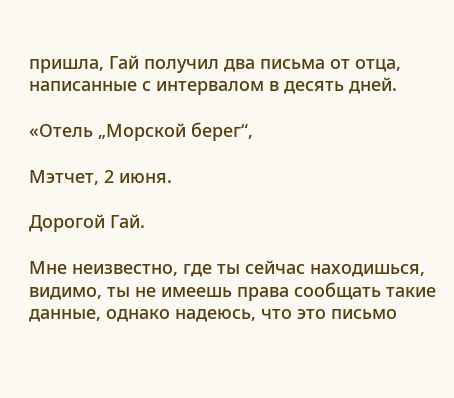пришла, Гай получил два письма от отца, написанные с интервалом в десять дней.

«Отель „Морской берег“,

Мэтчет, 2 июня.

Дорогой Гай.

Мне неизвестно, где ты сейчас находишься, видимо, ты не имеешь права сообщать такие данные, однако надеюсь, что это письмо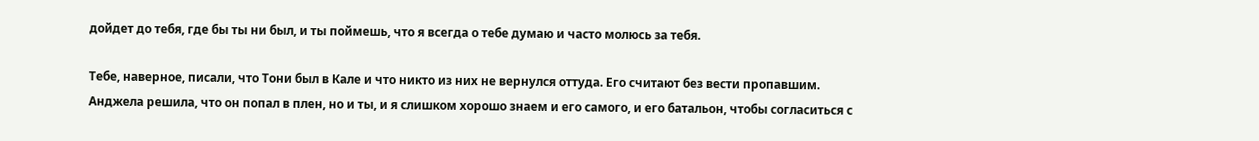дойдет до тебя, где бы ты ни был, и ты поймешь, что я всегда о тебе думаю и часто молюсь за тебя.

Тебе, наверное, писали, что Тони был в Кале и что никто из них не вернулся оттуда. Его считают без вести пропавшим. Анджела решила, что он попал в плен, но и ты, и я слишком хорошо знаем и его самого, и его батальон, чтобы согласиться с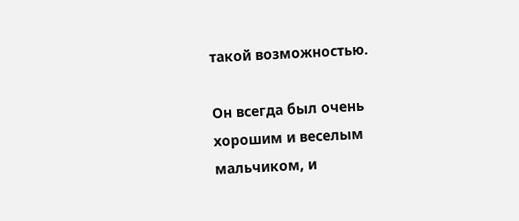такой возможностью.

Он всегда был очень хорошим и веселым мальчиком, и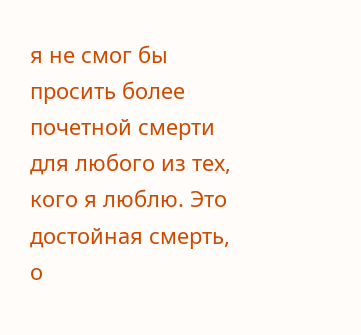я не смог бы просить более почетной смерти для любого из тех, кого я люблю. Это достойная смерть, о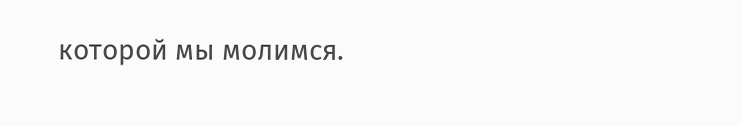которой мы молимся.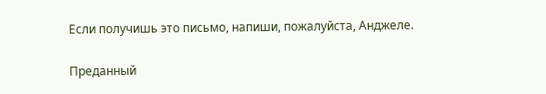Если получишь это письмо, напиши, пожалуйста, Анджеле.

Преданный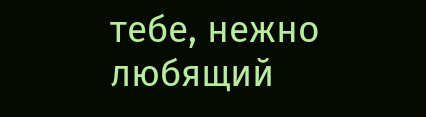тебе, нежно любящий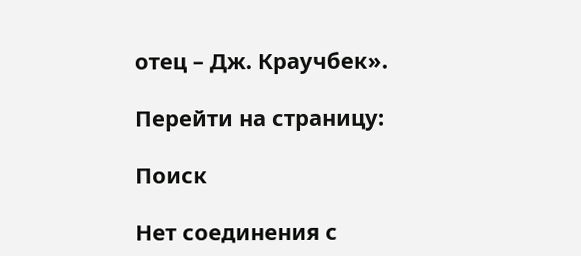отец – Дж. Краучбек».

Перейти на страницу:

Поиск

Нет соединения с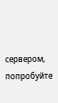сервером, попробуйте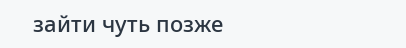зайти чуть позже